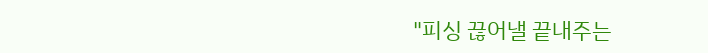"피싱 끊어낼 끝내주는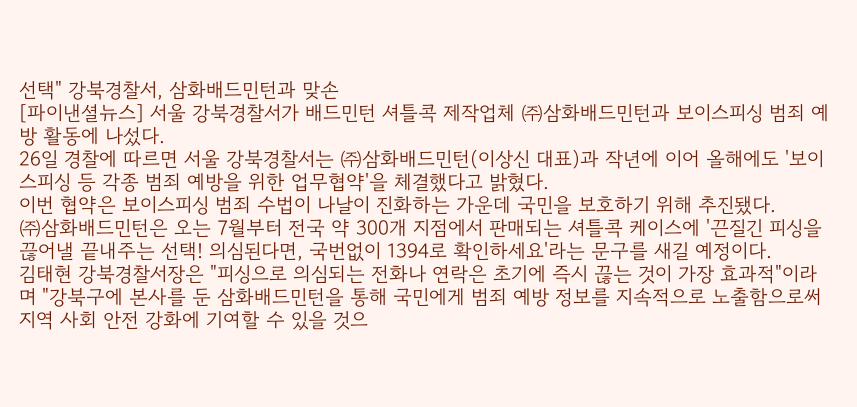선택" 강북경찰서, 삼화배드민턴과 맞손
[파이낸셜뉴스] 서울 강북경찰서가 배드민턴 셔틀콕 제작업체 ㈜삼화배드민턴과 보이스피싱 범죄 예방 활동에 나섰다.
26일 경찰에 따르면 서울 강북경찰서는 ㈜삼화배드민턴(이상신 대표)과 작년에 이어 올해에도 '보이스피싱 등 각종 범죄 예방을 위한 업무협약'을 체결했다고 밝혔다.
이번 협약은 보이스피싱 범죄 수법이 나날이 진화하는 가운데 국민을 보호하기 위해 추진됐다.
㈜삼화배드민턴은 오는 7월부터 전국 약 300개 지점에서 판매되는 셔틀콕 케이스에 '끈질긴 피싱을 끊어낼 끝내주는 선택! 의심된다면, 국번없이 1394로 확인하세요'라는 문구를 새길 예정이다.
김태현 강북경찰서장은 "피싱으로 의심되는 전화나 연락은 초기에 즉시 끊는 것이 가장 효과적"이라며 "강북구에 본사를 둔 삼화배드민턴을 통해 국민에게 범죄 예방 정보를 지속적으로 노출함으로써 지역 사회 안전 강화에 기여할 수 있을 것으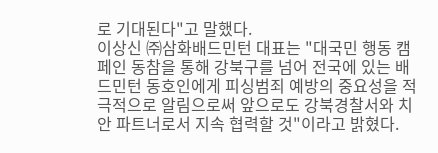로 기대된다"고 말했다.
이상신 ㈜삼화배드민턴 대표는 "대국민 행동 캠페인 동참을 통해 강북구를 넘어 전국에 있는 배드민턴 동호인에게 피싱범죄 예방의 중요성을 적극적으로 알림으로써 앞으로도 강북경찰서와 치안 파트너로서 지속 협력할 것"이라고 밝혔다.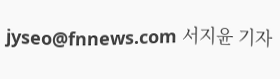jyseo@fnnews.com 서지윤 기자